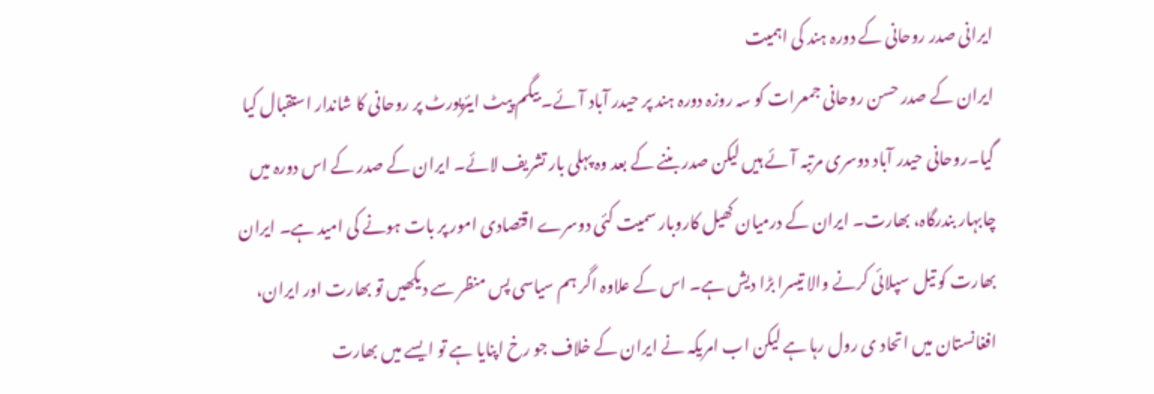ایرانی صدر روحانی کے دورہ ہند کی اہمیت
ایران کے صدر حسن روحانی جمعرات کو سہ روزہ دورہ ہند پر حیدر آباد آئے۔ بیگم پیٹ ایئرپورٹ پر روحانی کا شاندار استقبال کیا گیا۔روحانی حیدر آباد دوسری مرتبہ آئے ہیں لیکن صدر بننے کے بعد وہ پہلی بار تشریف لائے۔ ایران کے صدر کے اس دورہ میں چابہار بندرگاہ، بھارت۔ ایران کے درمیان کھیل کاروبار سمیت کئی دوسرے اقتصادی امور پر بات ہونے کی امید ہے۔ ایران بھارت کو تیل سپلائی کرنے والا تیسرا بڑا دیش ہے۔ اس کے علاوہ اگر ہم سیاسی پس منظر سے دیکھیں تو بھارت اور ایران، افغانستان میں اتحاد ی رول رہا ہے لیکن اب امریکہ نے ایران کے خلاف جو رخ اپنایا ہے تو ایسے میں بھارت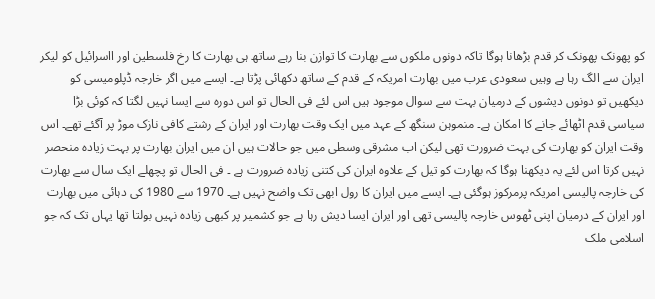کو پھونک پھونک کر قدم بڑھانا ہوگا تاکہ دونوں ملکوں سے بھارت کا توازن بنا رہے ساتھ ہی بھارت کا رخ فلسطین اور ااسرائیل کو لیکر ایران سے الگ رہا ہے وہیں سعودی عرب میں بھارت امریکہ کے قدم کے ساتھ دکھائی پڑتا ہے۔ ایسے میں اگر خارجہ ڈپلومیسی کو دیکھیں تو دونوں دیشوں کے درمیان بہت سے سوال موجود ہیں اس لئے فی الحال تو اس دورہ سے ایسا نہیں لگتا کہ کوئی بڑا سیاسی قدم اٹھائے جانے کا امکان ہے۔ منموہن سنگھ کے عہد میں ایک وقت بھارت اور ایران کے رشتے کافی نازک موڑ پر آگئے تھے۔ اس وقت ایران کو بھارت کی بہت ضرورت تھی لیکن اب مشرقی وسطی میں جو حالات ہیں ان میں ایران بھارت پر بہت زیادہ منحصر نہیں کرتا اس لئے یہ دیکھنا ہوگا کہ بھارت کو تیل کے علاوہ ایران کی کتنی زیادہ ضرورت ہے ۔ فی الحال تو پچھلے ایک سال سے بھارت کی خارجہ پالیسی امریکہ پرمرکوز ہوگئی ہے۔ ایسے میں ایران کا رول ابھی تک واضح نہیں ہے۔ 1970 سے 1980 کی دہائی میں بھارت اور ایران کے درمیان اپنی ٹھوس خارجہ پالیسی تھی اور ایران ایسا دیش رہا ہے جو کشمیر پر کبھی زیادہ نہیں بولتا تھا یہاں تک کہ جو اسلامی ملک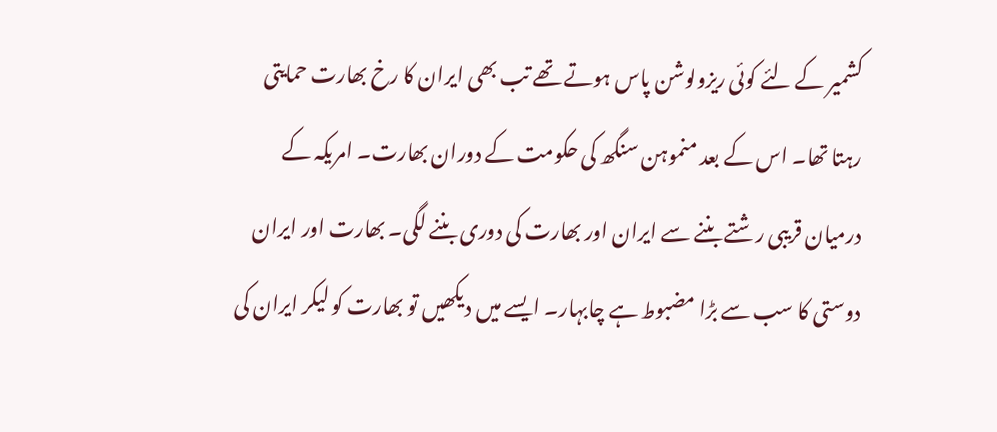کشمیر کے لئے کوئی ریزولوشن پاس ہوتے تھے تب بھی ایران کا رخ بھارت حمایتی رہتا تھا۔ اس کے بعد منموہن سنگھ کی حکومت کے دوران بھارت۔ امریکہ کے درمیان قریبی رشتے بننے سے ایران اور بھارت کی دوری بننے لگی۔ بھارت اور ایران دوستی کا سب سے بڑا مضبوط ہے چابہار۔ ایسے میں دیکھیں تو بھارت کو لیکر ایران کی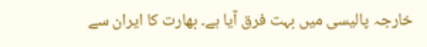خارجہ پالیسی میں بہت فرق آیا ہے۔ بھارت کا ایران سے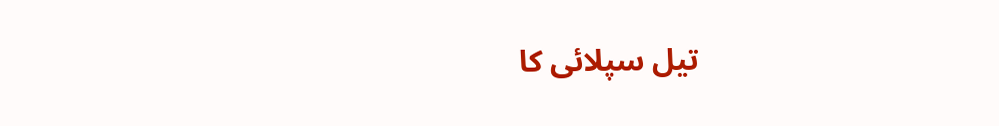تیل سپلائی کا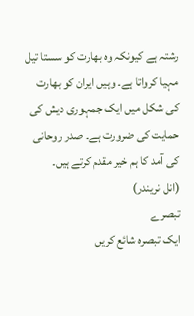رشتہ ہے کیونکہ وہ بھارت کو سستا تیل مہیا کرواتا ہے۔ وہیں ایران کو بھارت کی شکل میں ایک جمہوری دیش کی حمایت کی ضرورت ہے۔ صدر روحانی کی آمد کا ہم خیر مقدم کرتے ہیں۔
(انل نریندر)
تبصرے
ایک تبصرہ شائع کریں